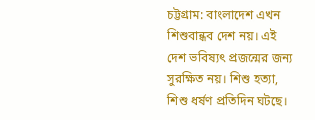চট্টগ্রাম: বাংলাদেশ এখন শিশুবান্ধব দেশ নয়। এই দেশ ভবিষ্যৎ প্রজন্মের জন্য সুরক্ষিত নয়। শিশু হত্যা, শিশু ধর্ষণ প্রতিদিন ঘটছে।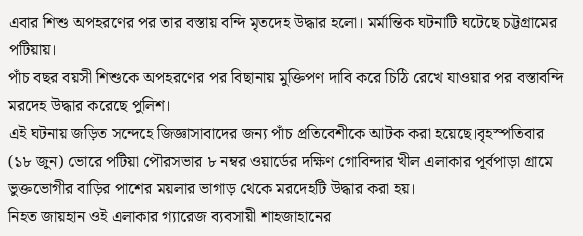এবার শিশু অপহরণের পর তার বস্তায় বন্দি মৃতদেহ উদ্ধার হলো। মর্মান্তিক ঘটনাটি ঘটেছে চট্টগ্রামের পটিয়ায়।
পাঁচ বছর বয়সী শিশুকে অপহরণের পর বিছানায় মুক্তিপণ দাবি করে চিঠি রেখে যাওয়ার পর বস্তাবন্দি মরদেহ উদ্ধার করেছে পুলিশ।
এই ঘটনায় জড়িত সন্দেহে জিজ্ঞাসাবাদের জন্য পাঁচ প্রতিবেশীকে আটক করা হয়েছে।বৃহস্পতিবার (১৮ জুন) ভোরে পটিয়া পৌরসভার ৮ নম্বর ওয়ার্ডের দক্ষিণ গোবিন্দার খীল এলাকার পূর্বপাড়া গ্রামে ভুক্তভোগীর বাড়ির পাশের ময়লার ভাগাড় থেকে মরদেহটি উদ্ধার করা হয়।
নিহত জায়হান ওই এলাকার গ্যারেজ ব্যবসায়ী শাহজাহানের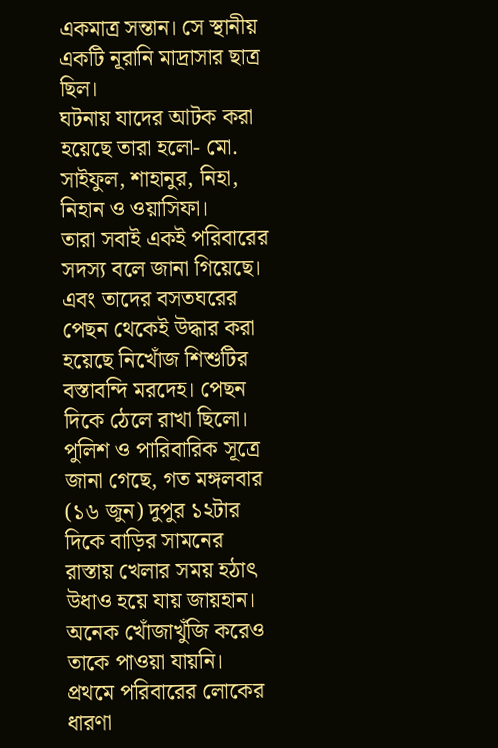একমাত্র সন্তান। সে স্থানীয় একটি নূরানি মাদ্রাসার ছাত্র ছিল।
ঘটনায় যাদের আটক করা হয়েছে তারা হলো- মো. সাইফুল, শাহানুর, নিহা, নিহান ও ওয়াসিফা।
তারা সবাই একই পরিবারের সদস্য বলে জানা গিয়েছে। এবং তাদের বসতঘরের পেছন থেকেই উদ্ধার করা হয়েছে নিখোঁজ শিশুটির বস্তাবন্দি মরদেহ। পেছন দিকে ঠেলে রাখা ছিলো।
পুলিশ ও পারিবারিক সূত্রে জানা গেছে, গত মঙ্গলবার (১৬ জুন) দুপুর ১২টার দিকে বাড়ির সামনের রাস্তায় খেলার সময় হঠাৎ উধাও হয়ে যায় জায়হান। অনেক খোঁজাখুঁজি করেও তাকে পাওয়া যায়নি।
প্রথমে পরিবারের লোকের ধারণা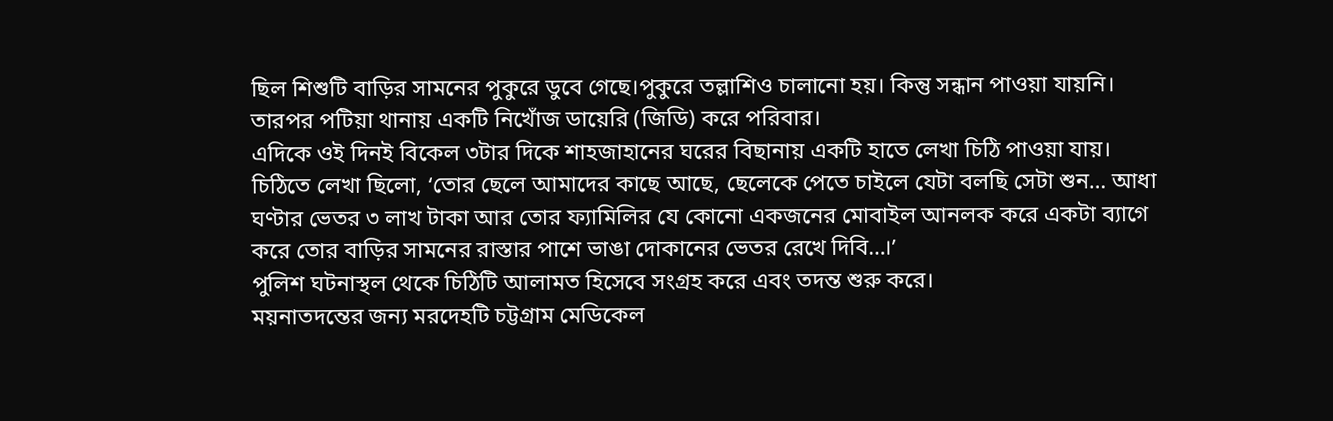ছিল শিশুটি বাড়ির সামনের পুকুরে ডুবে গেছে।পুকুরে তল্লাশিও চালানো হয়। কিন্তু সন্ধান পাওয়া যায়নি।
তারপর পটিয়া থানায় একটি নিখোঁজ ডায়েরি (জিডি) করে পরিবার।
এদিকে ওই দিনই বিকেল ৩টার দিকে শাহজাহানের ঘরের বিছানায় একটি হাতে লেখা চিঠি পাওয়া যায়।
চিঠিতে লেখা ছিলো, ‘তোর ছেলে আমাদের কাছে আছে, ছেলেকে পেতে চাইলে যেটা বলছি সেটা শুন… আধা ঘণ্টার ভেতর ৩ লাখ টাকা আর তোর ফ্যামিলির যে কোনো একজনের মোবাইল আনলক করে একটা ব্যাগে করে তোর বাড়ির সামনের রাস্তার পাশে ভাঙা দোকানের ভেতর রেখে দিবি…।’
পুলিশ ঘটনাস্থল থেকে চিঠিটি আলামত হিসেবে সংগ্রহ করে এবং তদন্ত শুরু করে।
ময়নাতদন্তের জন্য মরদেহটি চট্টগ্রাম মেডিকেল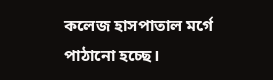কলেজ হাসপাতাল মর্গে পাঠানো হচ্ছে।